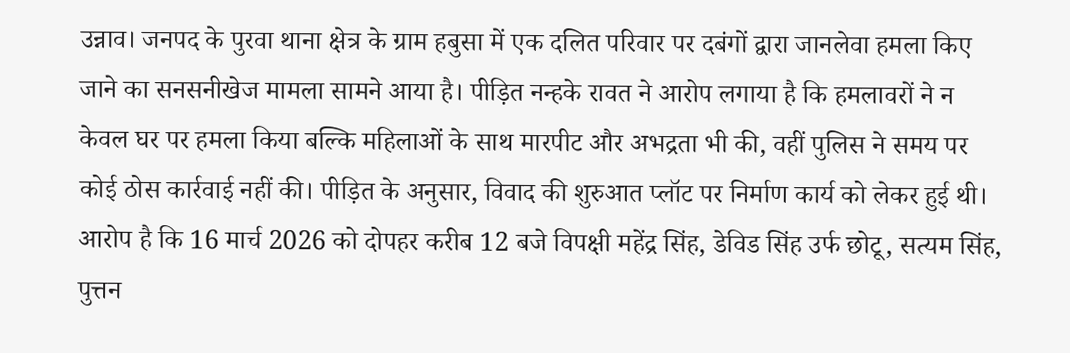उन्नाव। जनपद के पुरवा थाना क्षेत्र के ग्राम हबुसा में एक दलित परिवार पर दबंगों द्वारा जानलेवा हमला किए जाने का सनसनीखेज मामला सामने आया है। पीड़ित नन्हके रावत ने आरोप लगाया है कि हमलावरों ने न केवल घर पर हमला किया बल्कि महिलाओं के साथ मारपीट और अभद्रता भी की, वहीं पुलिस ने समय पर कोई ठोस कार्रवाई नहीं की। पीड़ित के अनुसार, विवाद की शुरुआत प्लॉट पर निर्माण कार्य को लेकर हुई थी। आरोप है कि 16 मार्च 2026 को दोपहर करीब 12 बजे विपक्षी महेंद्र सिंह, डेविड सिंह उर्फ छोटू, सत्यम सिंह, पुत्तन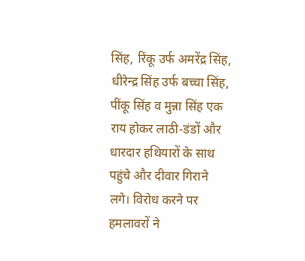सिंह, रिंकू उर्फ अमरेंद्र सिंह, धीरेन्द्र सिंह उर्फ बच्चा सिंह, पींकू सिंह व मुन्ना सिंह एक राय होकर लाठी-डंडों और धारदार हथियारों के साथ पहुंचे और दीवार गिराने लगे। विरोध करने पर हमलावरों ने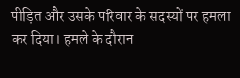पीड़ित और उसके परिवार के सदस्यों पर हमला कर दिया। हमले के दौरान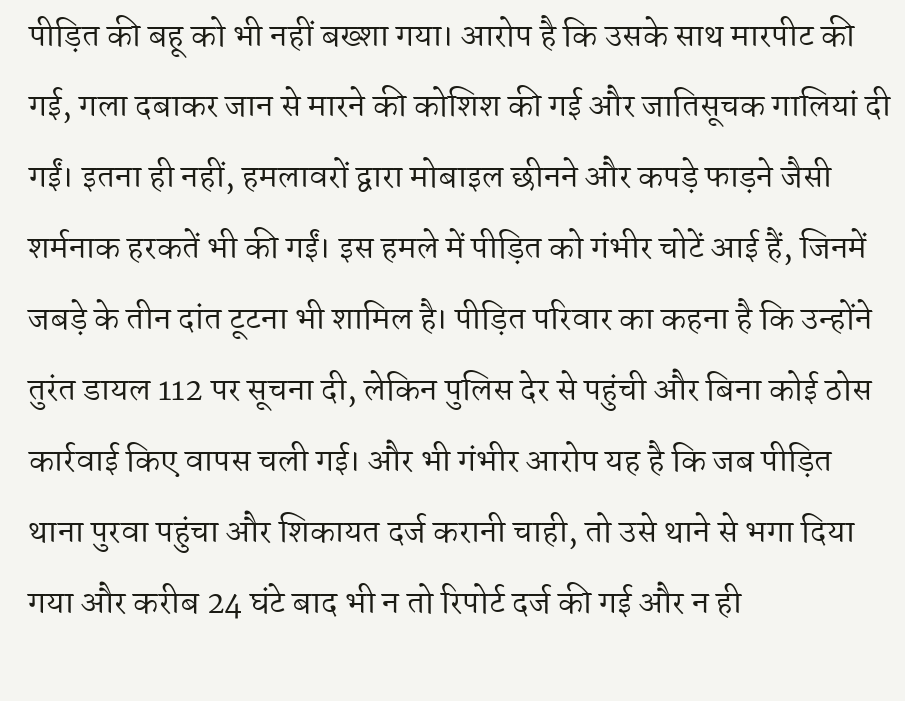पीड़ित की बहू को भी नहीं बख्शा गया। आरोप है कि उसके साथ मारपीट की गई, गला दबाकर जान से मारने की कोशिश की गई और जातिसूचक गालियां दी गईं। इतना ही नहीं, हमलावरों द्वारा मोबाइल छीनने और कपड़े फाड़ने जैसी शर्मनाक हरकतें भी की गईं। इस हमले में पीड़ित को गंभीर चोटें आई हैं, जिनमें जबड़े के तीन दांत टूटना भी शामिल है। पीड़ित परिवार का कहना है कि उन्होंने तुरंत डायल 112 पर सूचना दी, लेकिन पुलिस देर से पहुंची और बिना कोई ठोस कार्रवाई किए वापस चली गई। और भी गंभीर आरोप यह है कि जब पीड़ित थाना पुरवा पहुंचा और शिकायत दर्ज करानी चाही, तो उसे थाने से भगा दिया गया और करीब 24 घंटे बाद भी न तो रिपोर्ट दर्ज की गई और न ही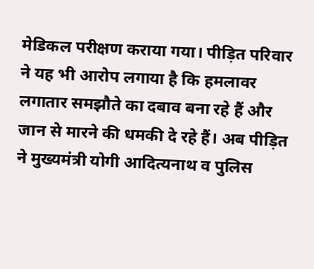मेडिकल परीक्षण कराया गया। पीड़ित परिवार ने यह भी आरोप लगाया है कि हमलावर लगातार समझौते का दबाव बना रहे हैं और जान से मारने की धमकी दे रहे हैं। अब पीड़ित ने मुख्यमंत्री योगी आदित्यनाथ व पुलिस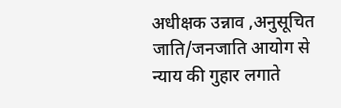अधीक्षक उन्नाव ,अनुसूचित जाति/जनजाति आयोग से न्याय की गुहार लगाते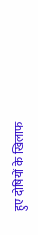हुए दोषियों के खिलाफ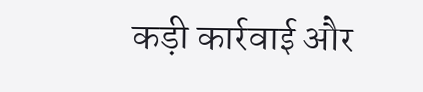कड़ी कार्रवाई और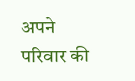अपने परिवार की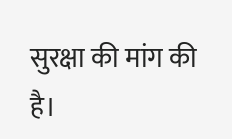सुरक्षा की मांग की है।